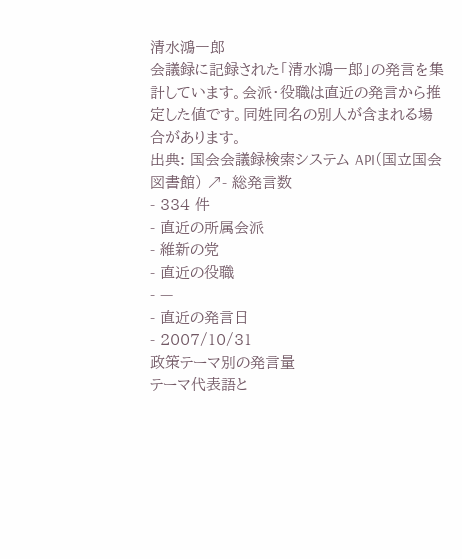清水鴻一郎
会議録に記録された「清水鴻一郎」の発言を集計しています。会派・役職は直近の発言から推定した値です。同姓同名の別人が含まれる場合があります。
出典: 国会会議録検索システム API(国立国会図書館) ↗- 総発言数
- 334 件
- 直近の所属会派
- 維新の党
- 直近の役職
- —
- 直近の発言日
- 2007/10/31
政策テーマ別の発言量
テーマ代表語と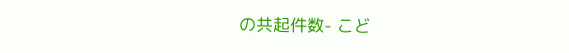の共起件数- こど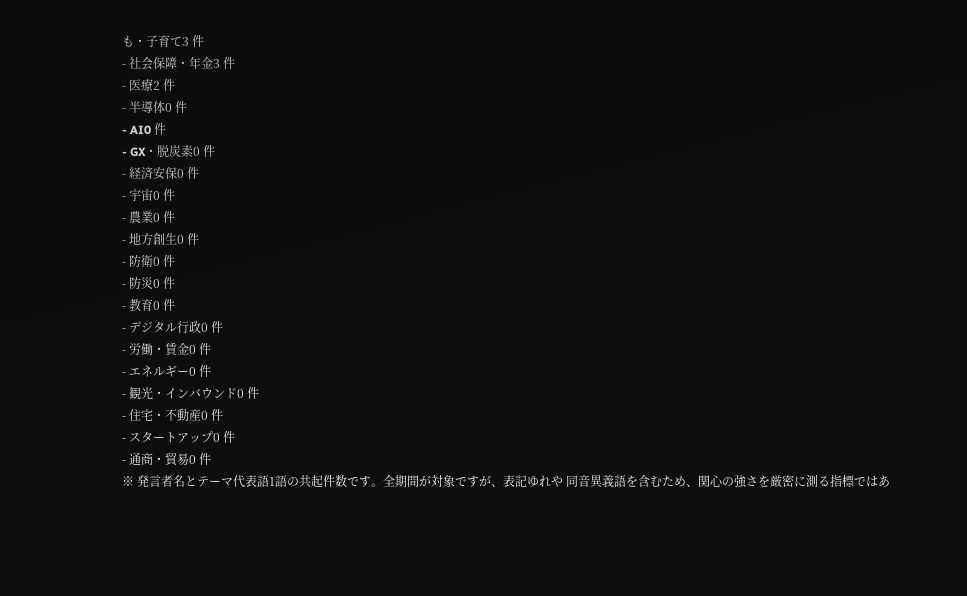も・子育て3 件
- 社会保障・年金3 件
- 医療2 件
- 半導体0 件
- AI0 件
- GX・脱炭素0 件
- 経済安保0 件
- 宇宙0 件
- 農業0 件
- 地方創生0 件
- 防衛0 件
- 防災0 件
- 教育0 件
- デジタル行政0 件
- 労働・賃金0 件
- エネルギー0 件
- 観光・インバウンド0 件
- 住宅・不動産0 件
- スタートアップ0 件
- 通商・貿易0 件
※ 発言者名とテーマ代表語1語の共起件数です。全期間が対象ですが、表記ゆれや 同音異義語を含むため、関心の強さを厳密に測る指標ではあ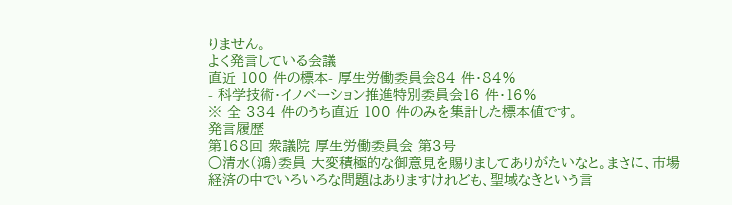りません。
よく発言している会議
直近 100 件の標本- 厚生労働委員会84 件・84%
- 科学技術・イノベーション推進特別委員会16 件・16%
※ 全 334 件のうち直近 100 件のみを集計した標本値です。
発言履歴
第168回 衆議院 厚生労働委員会 第3号
○清水(鴻)委員 大変積極的な御意見を賜りましてありがたいなと。まさに、市場経済の中でいろいろな問題はありますけれども、聖域なきという言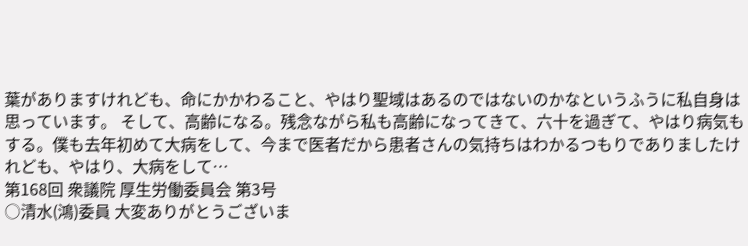葉がありますけれども、命にかかわること、やはり聖域はあるのではないのかなというふうに私自身は思っています。 そして、高齢になる。残念ながら私も高齢になってきて、六十を過ぎて、やはり病気もする。僕も去年初めて大病をして、今まで医者だから患者さんの気持ちはわかるつもりでありましたけれども、やはり、大病をして…
第168回 衆議院 厚生労働委員会 第3号
○清水(鴻)委員 大変ありがとうございま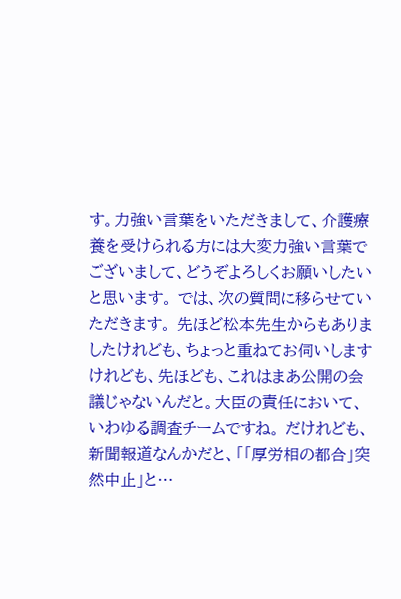す。力強い言葉をいただきまして、介護療養を受けられる方には大変力強い言葉でございまして、どうぞよろしくお願いしたいと思います。 では、次の質問に移らせていただきます。 先ほど松本先生からもありましたけれども、ちょっと重ねてお伺いしますけれども、先ほども、これはまあ公開の会議じゃないんだと。大臣の責任において、いわゆる調査チームですね。 だけれども、新聞報道なんかだと、「「厚労相の都合」突然中止」と…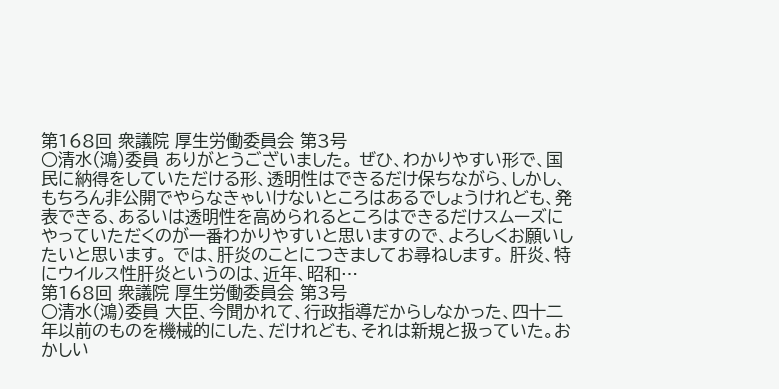第168回 衆議院 厚生労働委員会 第3号
○清水(鴻)委員 ありがとうございました。 ぜひ、わかりやすい形で、国民に納得をしていただける形、透明性はできるだけ保ちながら、しかし、もちろん非公開でやらなきゃいけないところはあるでしょうけれども、発表できる、あるいは透明性を高められるところはできるだけスムーズにやっていただくのが一番わかりやすいと思いますので、よろしくお願いしたいと思います。 では、肝炎のことにつきましてお尋ねします。 肝炎、特にウイルス性肝炎というのは、近年、昭和…
第168回 衆議院 厚生労働委員会 第3号
○清水(鴻)委員 大臣、今聞かれて、行政指導だからしなかった、四十二年以前のものを機械的にした、だけれども、それは新規と扱っていた。おかしい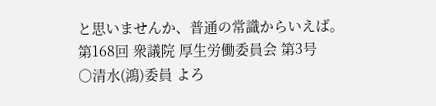と思いませんか、普通の常識からいえば。
第168回 衆議院 厚生労働委員会 第3号
○清水(鴻)委員 よろ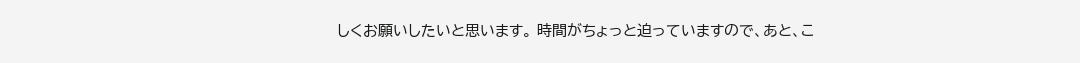しくお願いしたいと思います。 時間がちょっと迫っていますので、あと、こ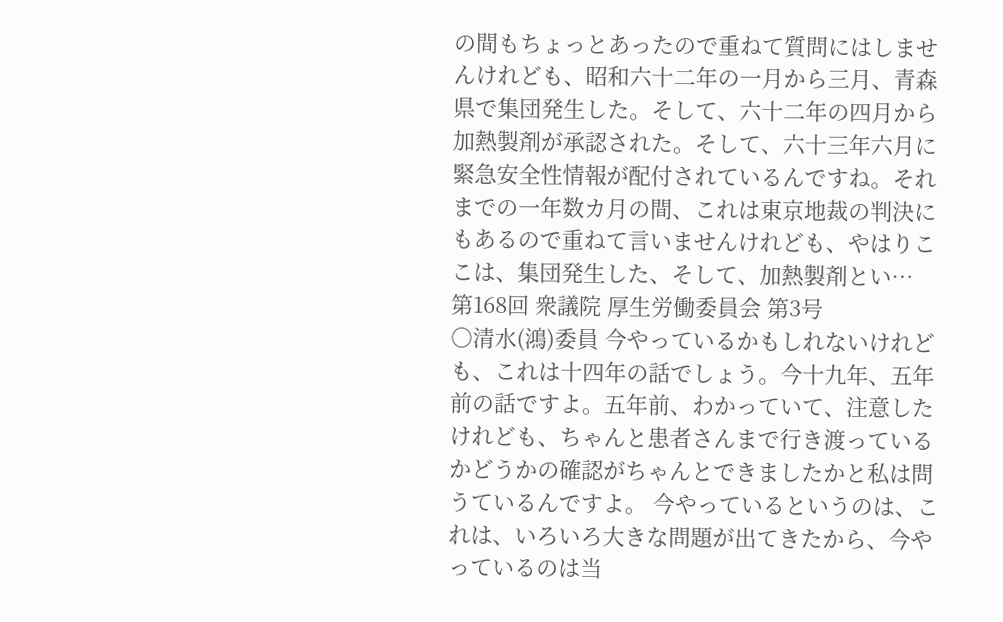の間もちょっとあったので重ねて質問にはしませんけれども、昭和六十二年の一月から三月、青森県で集団発生した。そして、六十二年の四月から加熱製剤が承認された。そして、六十三年六月に緊急安全性情報が配付されているんですね。それまでの一年数カ月の間、これは東京地裁の判決にもあるので重ねて言いませんけれども、やはりここは、集団発生した、そして、加熱製剤とい…
第168回 衆議院 厚生労働委員会 第3号
○清水(鴻)委員 今やっているかもしれないけれども、これは十四年の話でしょう。今十九年、五年前の話ですよ。五年前、わかっていて、注意したけれども、ちゃんと患者さんまで行き渡っているかどうかの確認がちゃんとできましたかと私は問うているんですよ。 今やっているというのは、これは、いろいろ大きな問題が出てきたから、今やっているのは当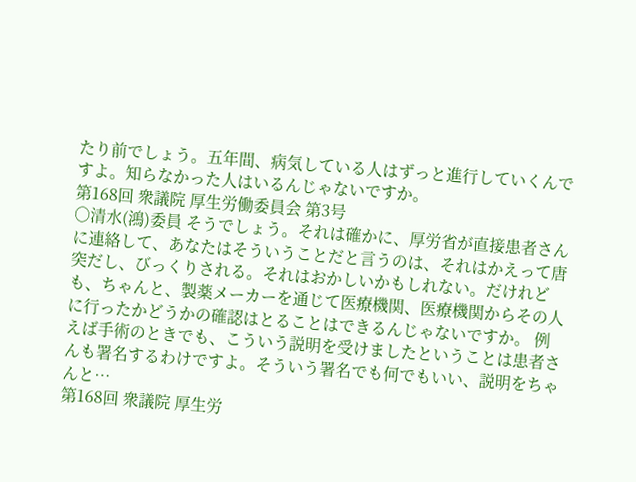たり前でしょう。五年間、病気している人はずっと進行していくんですよ。知らなかった人はいるんじゃないですか。
第168回 衆議院 厚生労働委員会 第3号
○清水(鴻)委員 そうでしょう。それは確かに、厚労省が直接患者さんに連絡して、あなたはそういうことだと言うのは、それはかえって唐突だし、びっくりされる。それはおかしいかもしれない。だけれども、ちゃんと、製薬メーカーを通じて医療機関、医療機関からその人に行ったかどうかの確認はとることはできるんじゃないですか。 例えば手術のときでも、こういう説明を受けましたということは患者さんも署名するわけですよ。そういう署名でも何でもいい、説明をちゃんと…
第168回 衆議院 厚生労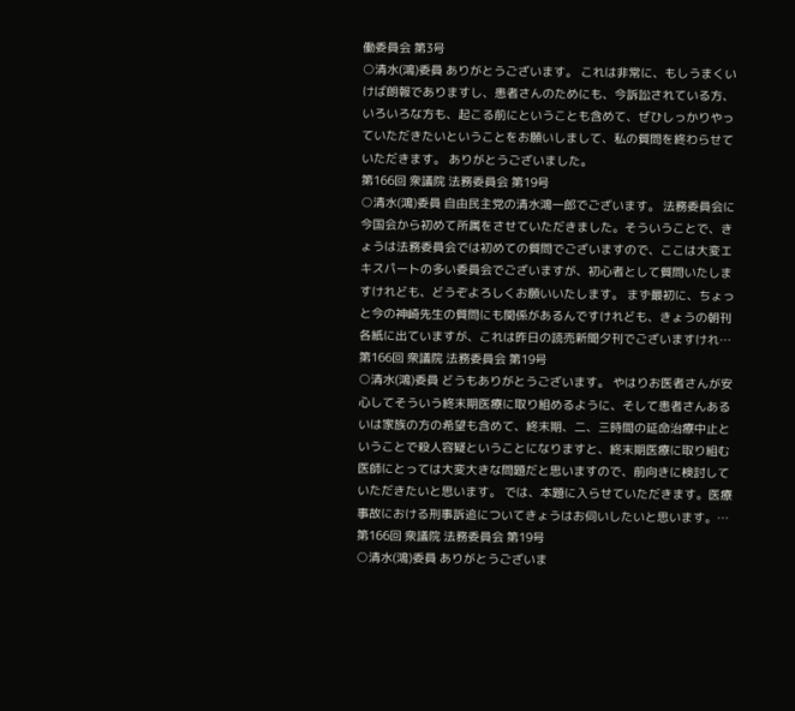働委員会 第3号
○清水(鴻)委員 ありがとうございます。 これは非常に、もしうまくいけば朗報でありますし、患者さんのためにも、今訴訟されている方、いろいろな方も、起こる前にということも含めて、ぜひしっかりやっていただきたいということをお願いしまして、私の質問を終わらせていただきます。 ありがとうございました。
第166回 衆議院 法務委員会 第19号
○清水(鴻)委員 自由民主党の清水鴻一郎でございます。 法務委員会に今国会から初めて所属をさせていただきました。そういうことで、きょうは法務委員会では初めての質問でございますので、ここは大変エキスパートの多い委員会でございますが、初心者として質問いたしますけれども、どうぞよろしくお願いいたします。 まず最初に、ちょっと今の神崎先生の質問にも関係があるんですけれども、きょうの朝刊各紙に出ていますが、これは昨日の読売新聞夕刊でございますけれ…
第166回 衆議院 法務委員会 第19号
○清水(鴻)委員 どうもありがとうございます。 やはりお医者さんが安心してそういう終末期医療に取り組めるように、そして患者さんあるいは家族の方の希望も含めて、終末期、二、三時間の延命治療中止ということで殺人容疑ということになりますと、終末期医療に取り組む医師にとっては大変大きな問題だと思いますので、前向きに検討していただきたいと思います。 では、本題に入らせていただきます。医療事故における刑事訴追についてきょうはお伺いしたいと思います。…
第166回 衆議院 法務委員会 第19号
○清水(鴻)委員 ありがとうございま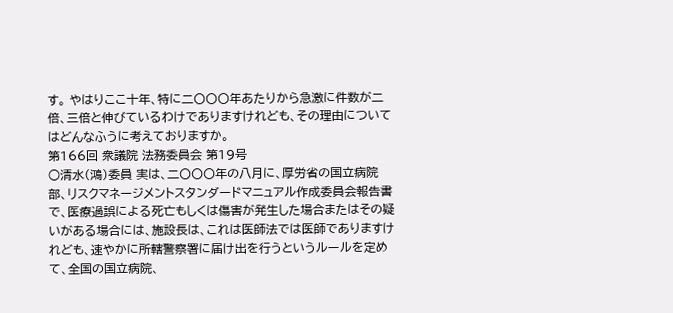す。 やはりここ十年、特に二〇〇〇年あたりから急激に件数が二倍、三倍と伸びているわけでありますけれども、その理由についてはどんなふうに考えておりますか。
第166回 衆議院 法務委員会 第19号
○清水(鴻)委員 実は、二〇〇〇年の八月に、厚労省の国立病院部、リスクマネージメントスタンダードマニュアル作成委員会報告書で、医療過誤による死亡もしくは傷害が発生した場合またはその疑いがある場合には、施設長は、これは医師法では医師でありますけれども、速やかに所轄警察署に届け出を行うというルールを定めて、全国の国立病院、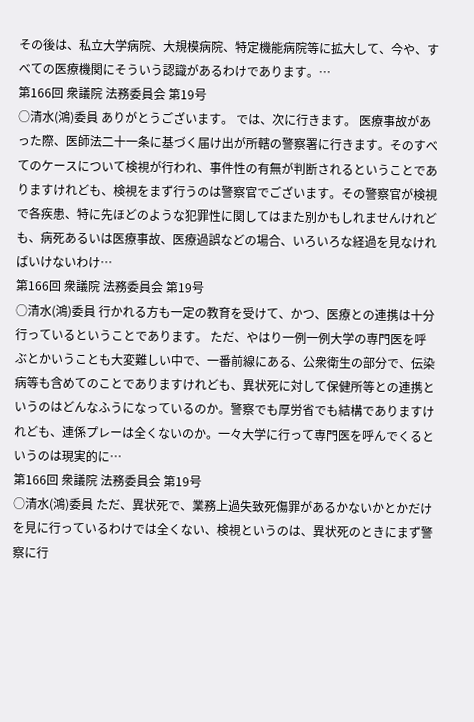その後は、私立大学病院、大規模病院、特定機能病院等に拡大して、今や、すべての医療機関にそういう認識があるわけであります。…
第166回 衆議院 法務委員会 第19号
○清水(鴻)委員 ありがとうございます。 では、次に行きます。 医療事故があった際、医師法二十一条に基づく届け出が所轄の警察署に行きます。そのすべてのケースについて検視が行われ、事件性の有無が判断されるということでありますけれども、検視をまず行うのは警察官でございます。その警察官が検視で各疾患、特に先ほどのような犯罪性に関してはまた別かもしれませんけれども、病死あるいは医療事故、医療過誤などの場合、いろいろな経過を見なければいけないわけ…
第166回 衆議院 法務委員会 第19号
○清水(鴻)委員 行かれる方も一定の教育を受けて、かつ、医療との連携は十分行っているということであります。 ただ、やはり一例一例大学の専門医を呼ぶとかいうことも大変難しい中で、一番前線にある、公衆衛生の部分で、伝染病等も含めてのことでありますけれども、異状死に対して保健所等との連携というのはどんなふうになっているのか。警察でも厚労省でも結構でありますけれども、連係プレーは全くないのか。一々大学に行って専門医を呼んでくるというのは現実的に…
第166回 衆議院 法務委員会 第19号
○清水(鴻)委員 ただ、異状死で、業務上過失致死傷罪があるかないかとかだけを見に行っているわけでは全くない、検視というのは、異状死のときにまず警察に行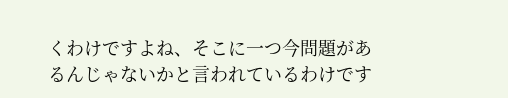くわけですよね、そこに一つ今問題があるんじゃないかと言われているわけです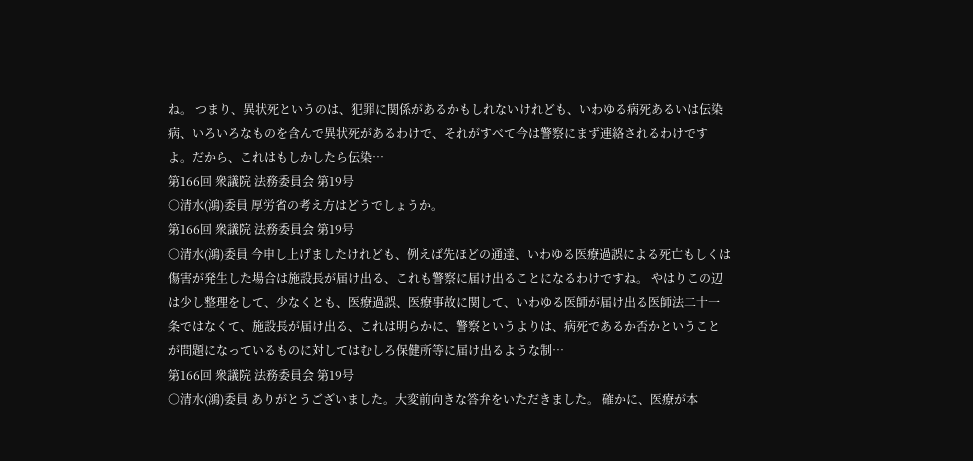ね。 つまり、異状死というのは、犯罪に関係があるかもしれないけれども、いわゆる病死あるいは伝染病、いろいろなものを含んで異状死があるわけで、それがすべて今は警察にまず連絡されるわけですよ。だから、これはもしかしたら伝染…
第166回 衆議院 法務委員会 第19号
○清水(鴻)委員 厚労省の考え方はどうでしょうか。
第166回 衆議院 法務委員会 第19号
○清水(鴻)委員 今申し上げましたけれども、例えば先ほどの通達、いわゆる医療過誤による死亡もしくは傷害が発生した場合は施設長が届け出る、これも警察に届け出ることになるわけですね。 やはりこの辺は少し整理をして、少なくとも、医療過誤、医療事故に関して、いわゆる医師が届け出る医師法二十一条ではなくて、施設長が届け出る、これは明らかに、警察というよりは、病死であるか否かということが問題になっているものに対してはむしろ保健所等に届け出るような制…
第166回 衆議院 法務委員会 第19号
○清水(鴻)委員 ありがとうございました。大変前向きな答弁をいただきました。 確かに、医療が本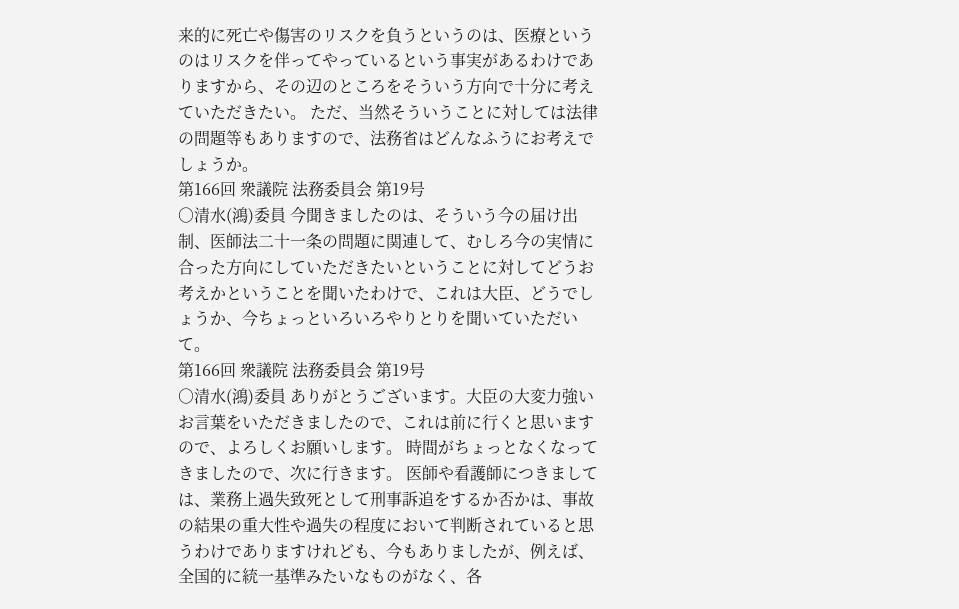来的に死亡や傷害のリスクを負うというのは、医療というのはリスクを伴ってやっているという事実があるわけでありますから、その辺のところをそういう方向で十分に考えていただきたい。 ただ、当然そういうことに対しては法律の問題等もありますので、法務省はどんなふうにお考えでしょうか。
第166回 衆議院 法務委員会 第19号
○清水(鴻)委員 今聞きましたのは、そういう今の届け出制、医師法二十一条の問題に関連して、むしろ今の実情に合った方向にしていただきたいということに対してどうお考えかということを聞いたわけで、これは大臣、どうでしょうか、今ちょっといろいろやりとりを聞いていただいて。
第166回 衆議院 法務委員会 第19号
○清水(鴻)委員 ありがとうございます。大臣の大変力強いお言葉をいただきましたので、これは前に行くと思いますので、よろしくお願いします。 時間がちょっとなくなってきましたので、次に行きます。 医師や看護師につきましては、業務上過失致死として刑事訴追をするか否かは、事故の結果の重大性や過失の程度において判断されていると思うわけでありますけれども、今もありましたが、例えば、全国的に統一基準みたいなものがなく、各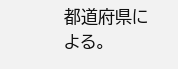都道府県による。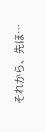それから、先ほ…